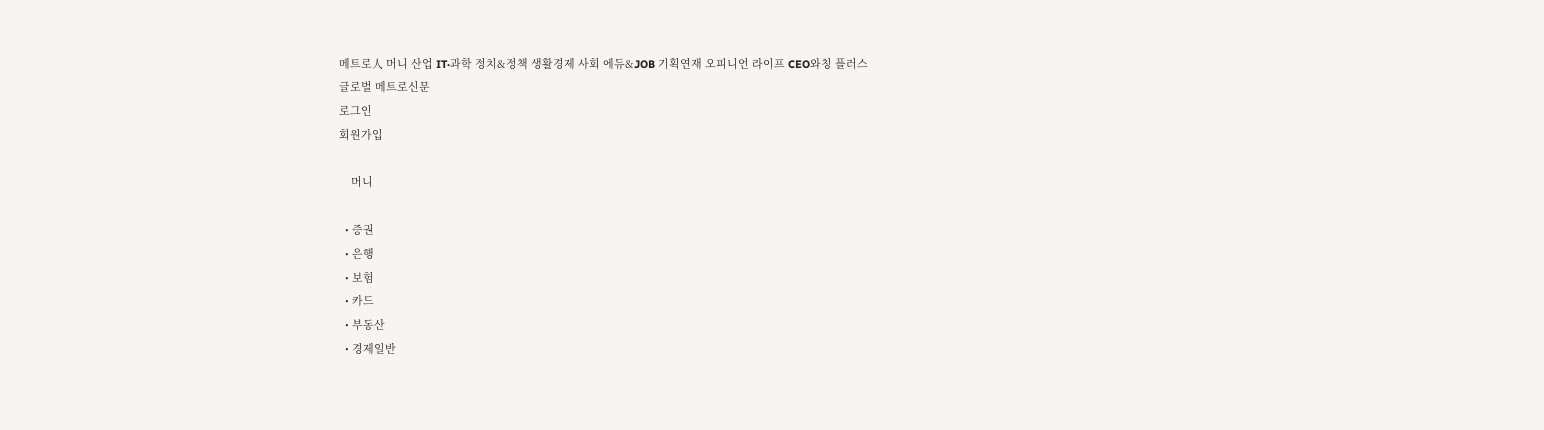메트로人 머니 산업 IT·과학 정치&정책 생활경제 사회 에듀&JOB 기획연재 오피니언 라이프 CEO와칭 플러스
글로벌 메트로신문
로그인
회원가입

    머니

  • 증권
  • 은행
  • 보험
  • 카드
  • 부동산
  • 경제일반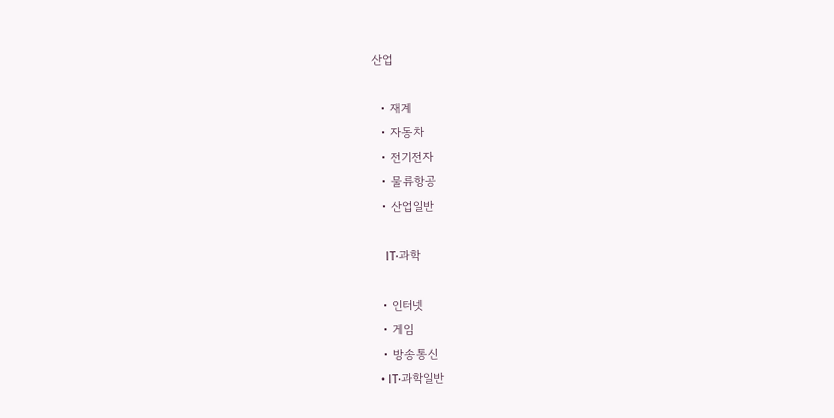산업

  • 재계
  • 자동차
  • 전기전자
  • 물류항공
  • 산업일반

    IT·과학

  • 인터넷
  • 게임
  • 방송통신
  • IT·과학일반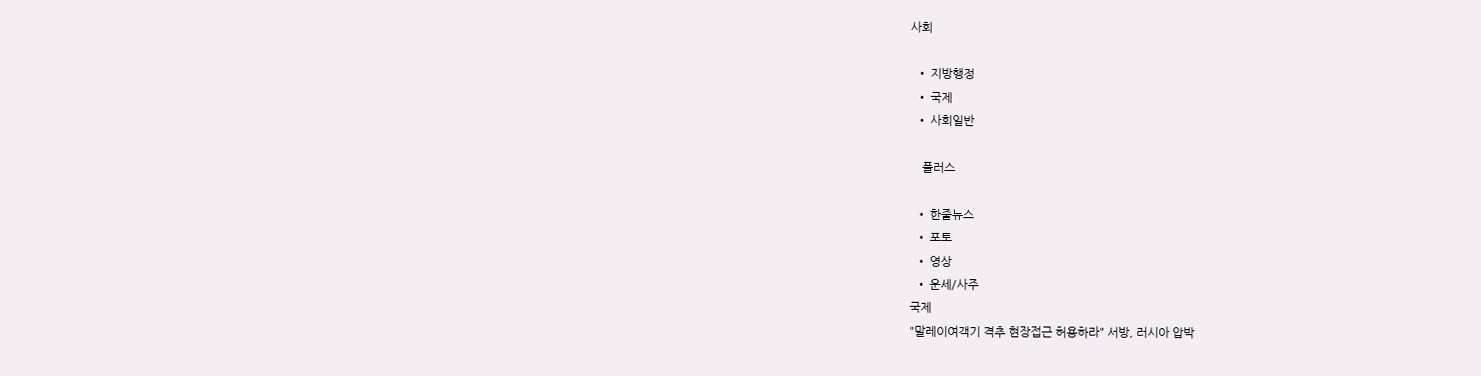사회

  • 지방행정
  • 국제
  • 사회일반

    플러스

  • 한줄뉴스
  • 포토
  • 영상
  • 운세/사주
국제
"말레이여객기 격추 현장접근 허용하라" 서방, 러시아 압박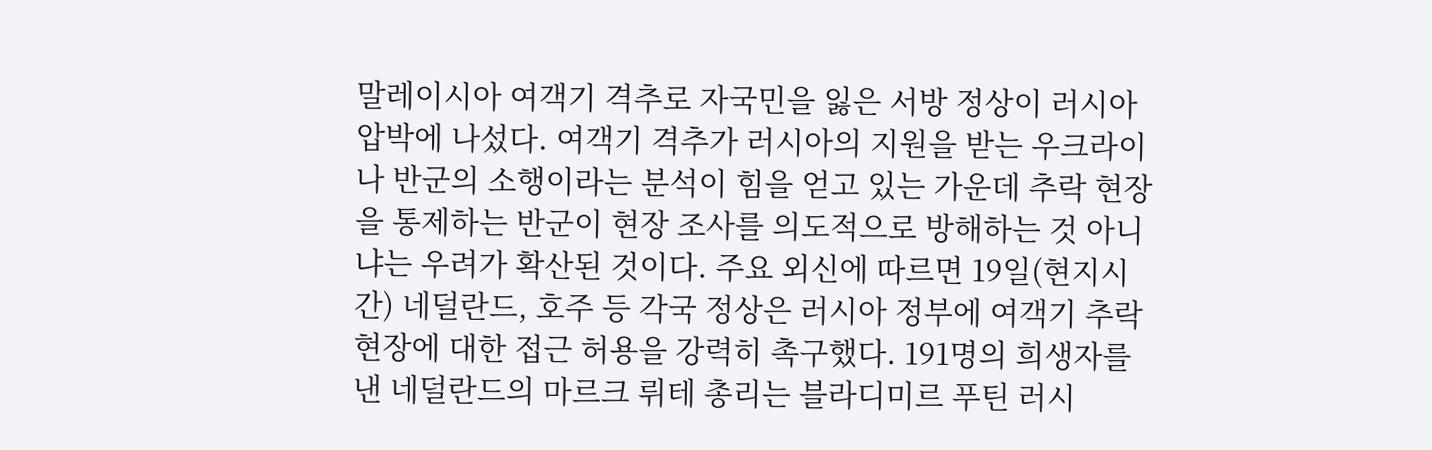말레이시아 여객기 격추로 자국민을 잃은 서방 정상이 러시아 압박에 나섰다. 여객기 격추가 러시아의 지원을 받는 우크라이나 반군의 소행이라는 분석이 힘을 얻고 있는 가운데 추락 현장을 통제하는 반군이 현장 조사를 의도적으로 방해하는 것 아니냐는 우려가 확산된 것이다. 주요 외신에 따르면 19일(현지시간) 네덜란드, 호주 등 각국 정상은 러시아 정부에 여객기 추락 현장에 대한 접근 허용을 강력히 촉구했다. 191명의 희생자를 낸 네덜란드의 마르크 뤼테 총리는 블라디미르 푸틴 러시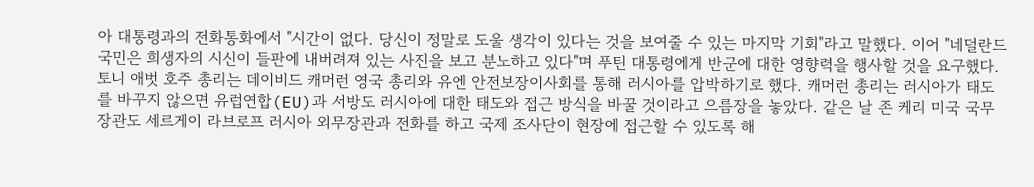아 대통령과의 전화통화에서 "시간이 없다. 당신이 정말로 도울 생각이 있다는 것을 보여줄 수 있는 마지막 기회"라고 말했다. 이어 "네덜란드 국민은 희생자의 시신이 들판에 내버려져 있는 사진을 보고 분노하고 있다"며 푸틴 대통령에게 반군에 대한 영향력을 행사할 것을 요구했다. 토니 애벗 호주 총리는 데이비드 캐머런 영국 총리와 유엔 안전보장이사회를 통해 러시아를 압박하기로 했다. 캐머런 총리는 러시아가 태도를 바꾸지 않으면 유럽연합(EU)과 서방도 러시아에 대한 태도와 접근 방식을 바꿀 것이라고 으름장을 놓았다. 같은 날 존 케리 미국 국무장관도 세르게이 라브로프 러시아 외무장관과 전화를 하고 국제 조사단이 현장에 접근할 수 있도록 해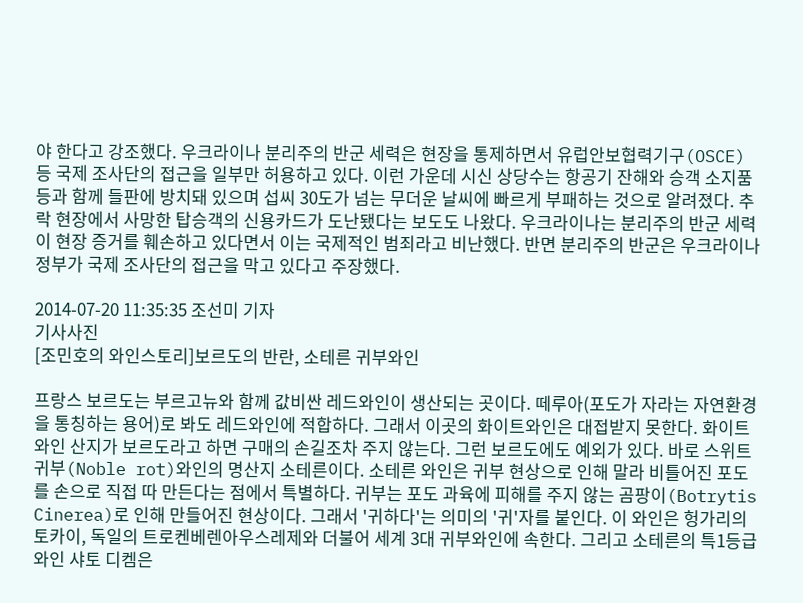야 한다고 강조했다. 우크라이나 분리주의 반군 세력은 현장을 통제하면서 유럽안보협력기구(OSCE) 등 국제 조사단의 접근을 일부만 허용하고 있다. 이런 가운데 시신 상당수는 항공기 잔해와 승객 소지품 등과 함께 들판에 방치돼 있으며 섭씨 30도가 넘는 무더운 날씨에 빠르게 부패하는 것으로 알려졌다. 추락 현장에서 사망한 탑승객의 신용카드가 도난됐다는 보도도 나왔다. 우크라이나는 분리주의 반군 세력이 현장 증거를 훼손하고 있다면서 이는 국제적인 범죄라고 비난했다. 반면 분리주의 반군은 우크라이나 정부가 국제 조사단의 접근을 막고 있다고 주장했다.

2014-07-20 11:35:35 조선미 기자
기사사진
[조민호의 와인스토리]보르도의 반란, 소테른 귀부와인

프랑스 보르도는 부르고뉴와 함께 값비싼 레드와인이 생산되는 곳이다. 떼루아(포도가 자라는 자연환경을 통칭하는 용어)로 봐도 레드와인에 적합하다. 그래서 이곳의 화이트와인은 대접받지 못한다. 화이트와인 산지가 보르도라고 하면 구매의 손길조차 주지 않는다. 그런 보르도에도 예외가 있다. 바로 스위트 귀부(Noble rot)와인의 명산지 소테른이다. 소테른 와인은 귀부 현상으로 인해 말라 비틀어진 포도를 손으로 직접 따 만든다는 점에서 특별하다. 귀부는 포도 과육에 피해를 주지 않는 곰팡이(Botrytis Cinerea)로 인해 만들어진 현상이다. 그래서 '귀하다'는 의미의 '귀'자를 붙인다. 이 와인은 헝가리의 토카이, 독일의 트로켄베렌아우스레제와 더불어 세계 3대 귀부와인에 속한다. 그리고 소테른의 특1등급 와인 샤토 디켐은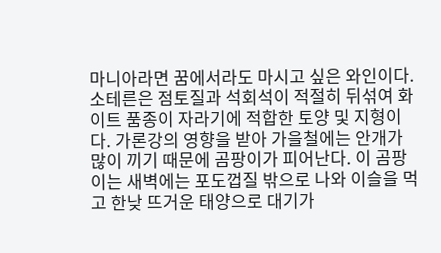마니아라면 꿈에서라도 마시고 싶은 와인이다. 소테른은 점토질과 석회석이 적절히 뒤섞여 화이트 품종이 자라기에 적합한 토양 및 지형이다. 가론강의 영향을 받아 가을철에는 안개가 많이 끼기 때문에 곰팡이가 피어난다. 이 곰팡이는 새벽에는 포도껍질 밖으로 나와 이슬을 먹고 한낮 뜨거운 태양으로 대기가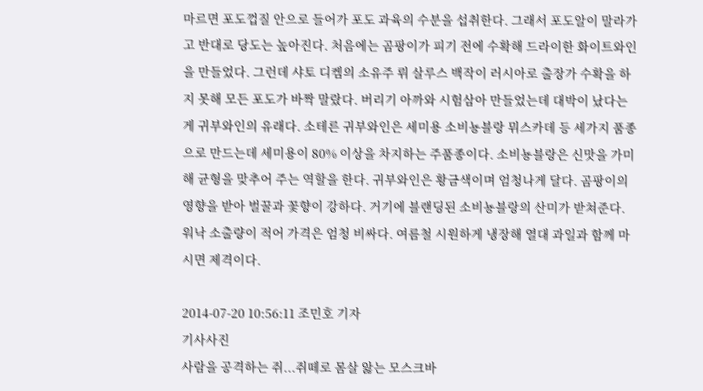마르면 포도껍질 안으로 들어가 포도 과육의 수분을 섭취한다. 그래서 포도알이 말라가고 반대로 당도는 높아진다. 처음에는 곰팡이가 피기 전에 수확해 드라이한 화이트와인을 만들었다. 그런데 샤토 디켐의 소유주 뤼 살루스 백작이 러시아로 출장가 수확을 하지 못해 모든 포도가 바짝 말랐다. 버리기 아까와 시험삼아 만들었는데 대박이 났다는 게 귀부와인의 유래다. 소테른 귀부와인은 세미용 소비뇽블랑 뮈스카데 등 세가지 품종으로 만드는데 세미용이 80% 이상을 차지하는 주품종이다. 소비뇽블랑은 신맛을 가미해 균형을 맞추어 주는 역할을 한다. 귀부와인은 황금색이며 엄청나게 달다. 곰팡이의 영향을 받아 벌꿀과 꽃향이 강하다. 거기에 블랜딩된 소비뇽블랑의 산미가 받쳐준다. 워낙 소출량이 적어 가격은 엄청 비싸다. 여름철 시원하게 냉장해 열대 과일과 함께 마시면 제격이다.

2014-07-20 10:56:11 조민호 기자
기사사진
사람을 공격하는 쥐...쥐떼로 몸살 앓는 모스크바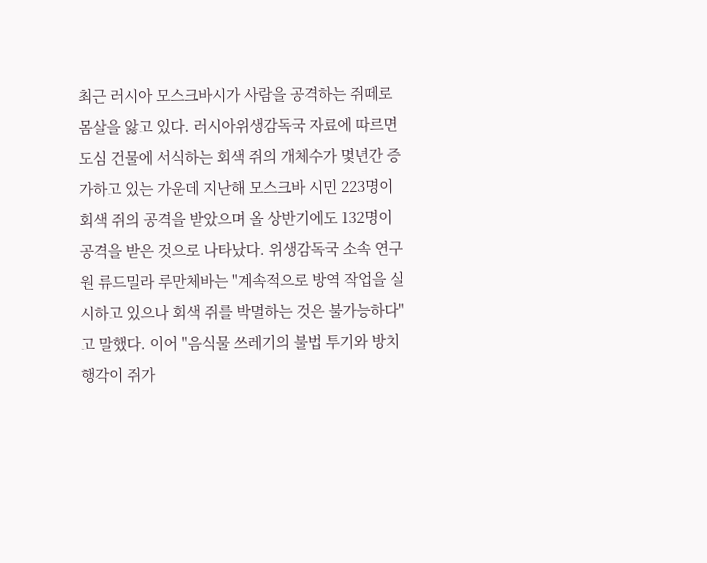최근 러시아 모스크바시가 사람을 공격하는 쥐떼로 몸살을 앓고 있다. 러시아위생감독국 자료에 따르면 도심 건물에 서식하는 회색 쥐의 개체수가 몇년간 증가하고 있는 가운데 지난해 모스크바 시민 223명이 회색 쥐의 공격을 받았으며 올 상반기에도 132명이 공격을 받은 것으로 나타났다. 위생감독국 소속 연구원 류드밀라 루만체바는 "계속적으로 방역 작업을 실시하고 있으나 회색 쥐를 박멸하는 것은 불가능하다"고 말했다. 이어 "음식물 쓰레기의 불법 투기와 방치 행각이 쥐가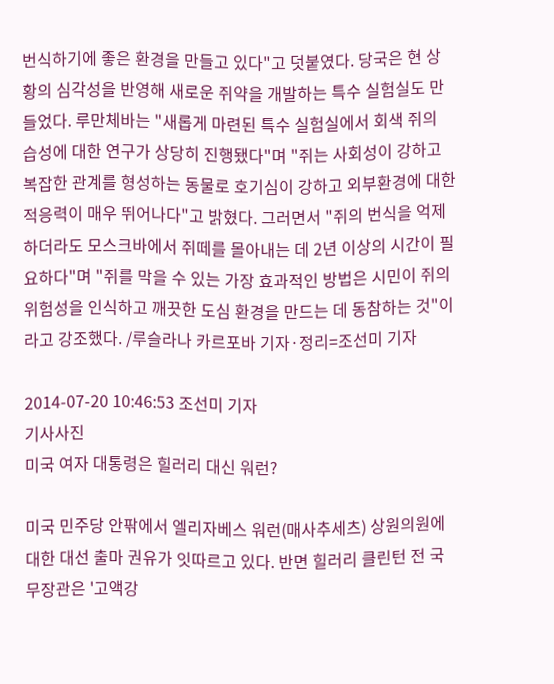번식하기에 좋은 환경을 만들고 있다"고 덧붙였다. 당국은 현 상황의 심각성을 반영해 새로운 쥐약을 개발하는 특수 실험실도 만들었다. 루만체바는 "새롭게 마련된 특수 실험실에서 회색 쥐의 습성에 대한 연구가 상당히 진행됐다"며 "쥐는 사회성이 강하고 복잡한 관계를 형성하는 동물로 호기심이 강하고 외부환경에 대한 적응력이 매우 뛰어나다"고 밝혔다. 그러면서 "쥐의 번식을 억제하더라도 모스크바에서 쥐떼를 몰아내는 데 2년 이상의 시간이 필요하다"며 "쥐를 막을 수 있는 가장 효과적인 방법은 시민이 쥐의 위험성을 인식하고 깨끗한 도심 환경을 만드는 데 동참하는 것"이라고 강조했다. /루슬라나 카르포바 기자·정리=조선미 기자

2014-07-20 10:46:53 조선미 기자
기사사진
미국 여자 대통령은 힐러리 대신 워런?

미국 민주당 안팎에서 엘리자베스 워런(매사추세츠) 상원의원에 대한 대선 출마 권유가 잇따르고 있다. 반면 힐러리 클린턴 전 국무장관은 '고액강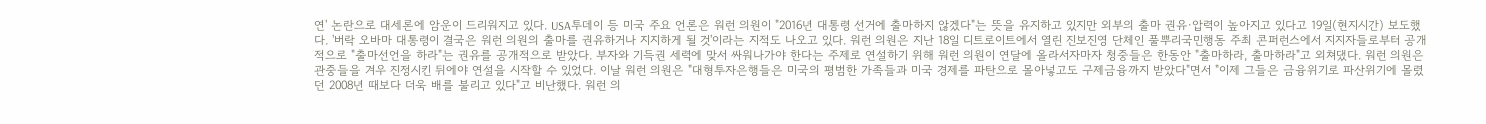연' 논란으로 대세론에 암운이 드리워지고 있다. USA투데이 등 미국 주요 언론은 워런 의원이 "2016년 대통령 선거에 출마하지 않겠다"는 뜻을 유지하고 있지만 외부의 출마 권유·압력이 높아지고 있다고 19일(현지시간) 보도했다. '버락 오바마 대통령이 결국은 워런 의원의 출마를 권유하거나 지지하게 될 것'이라는 지적도 나오고 있다. 워런 의원은 지난 18일 디트로이트에서 열린 진보진영 단체인 풀뿌리국민행동 주최 콘퍼런스에서 지지자들로부터 공개적으로 "출마선언을 하라"는 권유를 공개적으로 받았다. 부자와 기득권 세력에 맞서 싸워나가야 한다는 주제로 연설하기 위해 워런 의원이 연달에 올라서자마자 청중들은 한동안 "출마하라, 출마하라"고 외쳐댔다. 워런 의원은 관중들을 겨우 진정시킨 뒤에야 연설을 시작할 수 있었다. 이날 워런 의원은 "대형투자은행들은 미국의 평범한 가족들과 미국 경제를 파탄으로 몰아넣고도 구제금융까지 받았다"면서 "이제 그들은 금융위기로 파산위기에 몰렸던 2008년 때보다 더욱 배를 불리고 있다"고 비난했다. 워런 의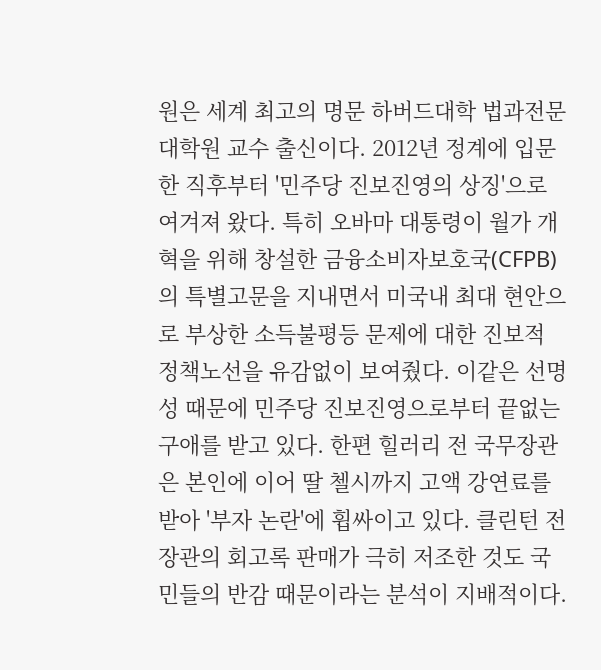원은 세계 최고의 명문 하버드대학 법과전문대학원 교수 출신이다. 2012년 정계에 입문한 직후부터 '민주당 진보진영의 상징'으로 여겨져 왔다. 특히 오바마 대통령이 월가 개혁을 위해 창설한 금융소비자보호국(CFPB)의 특별고문을 지내면서 미국내 최대 현안으로 부상한 소득불평등 문제에 대한 진보적 정책노선을 유감없이 보여줬다. 이같은 선명성 때문에 민주당 진보진영으로부터 끝없는 구애를 받고 있다. 한편 힐러리 전 국무장관은 본인에 이어 딸 첼시까지 고액 강연료를 받아 '부자 논란'에 휩싸이고 있다. 클린턴 전 장관의 회고록 판매가 극히 저조한 것도 국민들의 반감 때문이라는 분석이 지배적이다.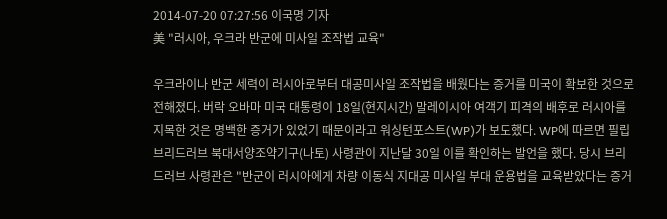2014-07-20 07:27:56 이국명 기자
美 "러시아, 우크라 반군에 미사일 조작법 교육"

우크라이나 반군 세력이 러시아로부터 대공미사일 조작법을 배웠다는 증거를 미국이 확보한 것으로 전해졌다. 버락 오바마 미국 대통령이 18일(현지시간) 말레이시아 여객기 피격의 배후로 러시아를 지목한 것은 명백한 증거가 있었기 때문이라고 워싱턴포스트(WP)가 보도했다. WP에 따르면 필립 브리드러브 북대서양조약기구(나토) 사령관이 지난달 30일 이를 확인하는 발언을 했다. 당시 브리드러브 사령관은 "반군이 러시아에게 차량 이동식 지대공 미사일 부대 운용법을 교육받았다는 증거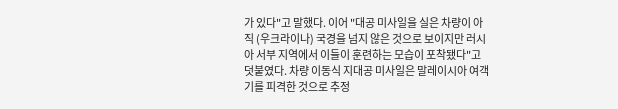가 있다"고 말했다. 이어 "대공 미사일을 실은 차량이 아직 (우크라이나) 국경을 넘지 않은 것으로 보이지만 러시아 서부 지역에서 이들이 훈련하는 모습이 포착됐다"고 덧붙였다. 차량 이동식 지대공 미사일은 말레이시아 여객기를 피격한 것으로 추정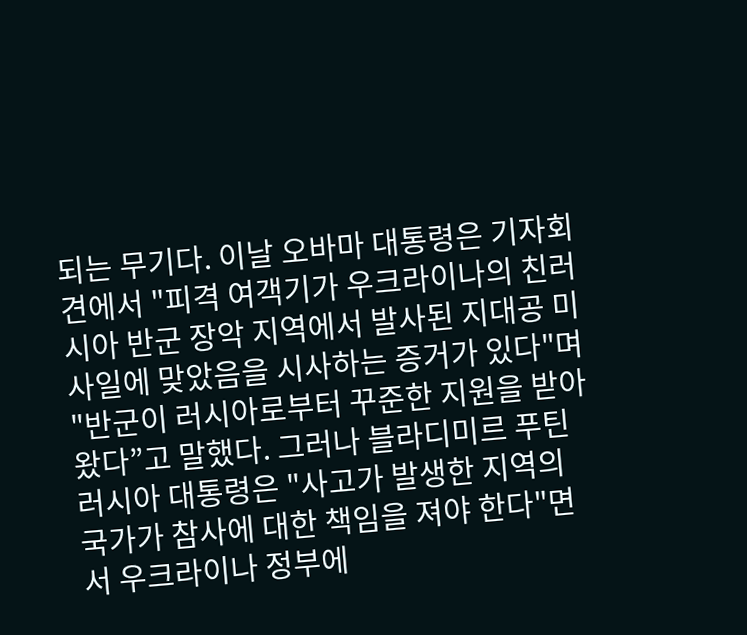되는 무기다. 이날 오바마 대통령은 기자회견에서 "피격 여객기가 우크라이나의 친러시아 반군 장악 지역에서 발사된 지대공 미사일에 맞았음을 시사하는 증거가 있다"며 "반군이 러시아로부터 꾸준한 지원을 받아 왔다”고 말했다. 그러나 블라디미르 푸틴 러시아 대통령은 "사고가 발생한 지역의 국가가 참사에 대한 책임을 져야 한다"면서 우크라이나 정부에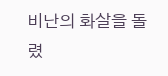비난의 화살을 돌렸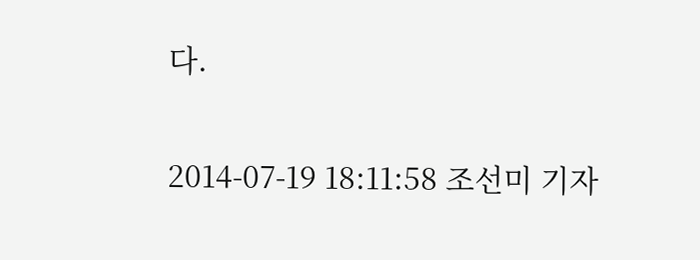다.

2014-07-19 18:11:58 조선미 기자